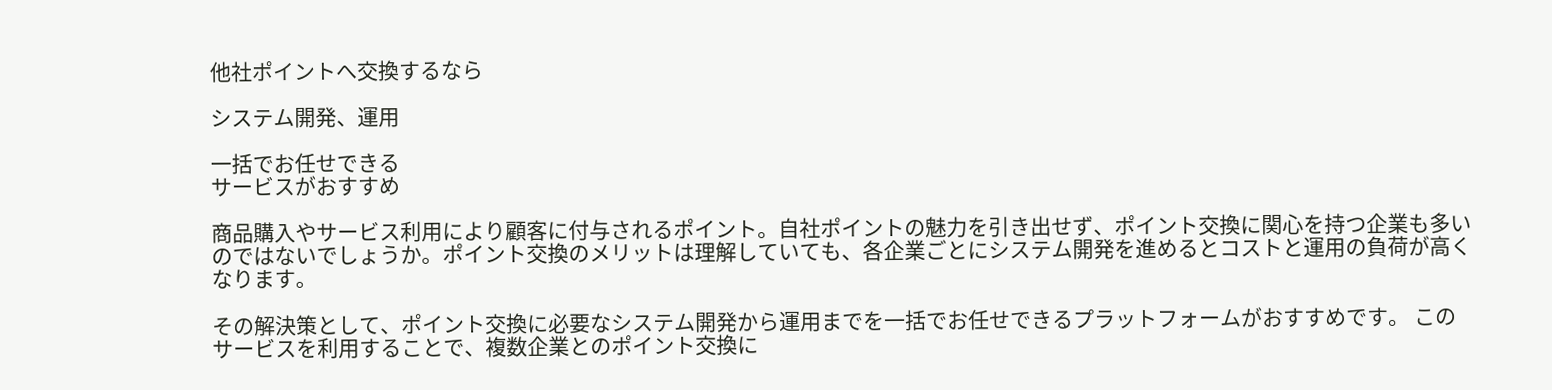他社ポイントへ交換するなら

システム開発、運用

一括でお任せできる
サービスがおすすめ

商品購入やサービス利用により顧客に付与されるポイント。自社ポイントの魅力を引き出せず、ポイント交換に関心を持つ企業も多いのではないでしょうか。ポイント交換のメリットは理解していても、各企業ごとにシステム開発を進めるとコストと運用の負荷が高くなります。

その解決策として、ポイント交換に必要なシステム開発から運用までを一括でお任せできるプラットフォームがおすすめです。 このサービスを利用することで、複数企業とのポイント交換に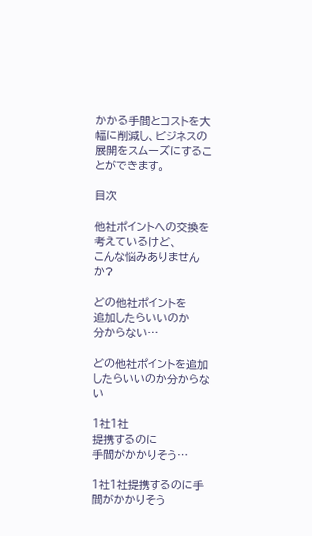かかる手間とコストを大幅に削減し、ビジネスの展開をスムーズにすることができます。

目次

他社ポイントへの交換を
考えているけど、
こんな悩みありませんか?

どの他社ポイントを
追加したらいいのか
分からない…

どの他社ポイントを追加したらいいのか分からない

1社1社
提携するのに
手間がかかりそう…

1社1社提携するのに手間がかかりそう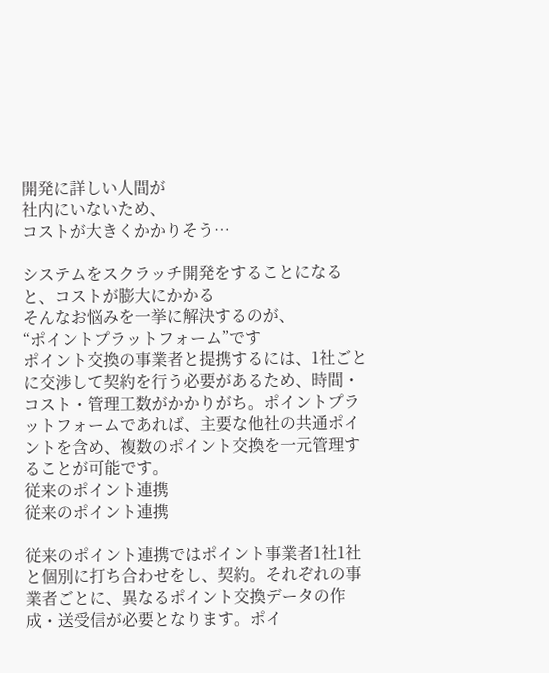開発に詳しい人間が
社内にいないため、
コストが大きくかかりそう…

システムをスクラッチ開発をすることになると、コストが膨大にかかる
そんなお悩みを一挙に解決するのが、
“ポイントプラットフォーム”です
ポイント交換の事業者と提携するには、1社ごとに交渉して契約を行う必要があるため、時間・コスト・管理工数がかかりがち。ポイントプラットフォームであれば、主要な他社の共通ポイントを含め、複数のポイント交換を一元管理することが可能です。
従来のポイント連携
従来のポイント連携

従来のポイント連携ではポイント事業者1社1社と個別に打ち合わせをし、契約。それぞれの事業者ごとに、異なるポイント交換データの作成・送受信が必要となります。ポイ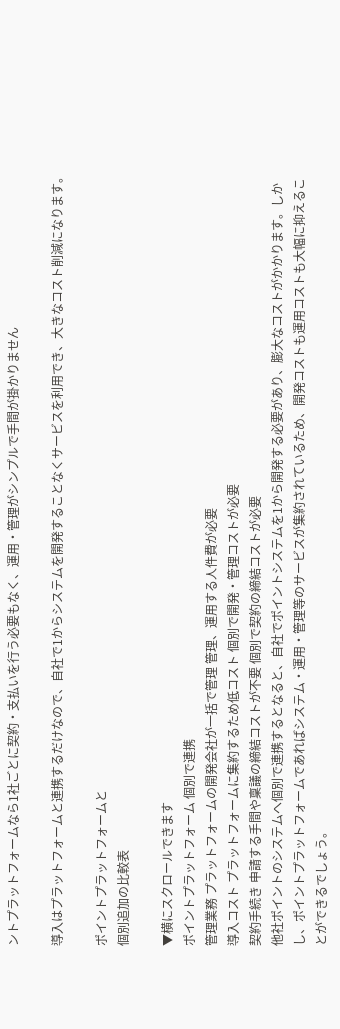ントプラットフォームなら1社ごとに契約・支払いを行う必要もなく、運用・管理がシンプルで手間が掛かりません

導入はプラットフォームと連携するだけなので、自社で1からシステムを開発することなくサービスを利用でき、大きなコスト削減になります。

ポイントプラットフォームと
個別追加の比較表

▼横にスクロールできます
ポイントプラットフォーム 個別で連携
管理業務 プラットフォームの開発会社が一括で管理 管理、運用する人件費が必要
導入コスト プラットフォームに集約するため低コスト 個別で開発・管理コストが必要
契約手続き 申請する手間や稟議の締結コストが不要 個別で契約の締結コストが必要
他社ポイントのシステムへ個別で連携するとなると、自社でポイントシステムを1から開発する必要があり、膨大なコストがかかります。しかし、ポイントプラットフォームであればシステム・運用・管理等のサービスが集約されているため、開発コストも運用コストも大幅に抑えることができるでしょう。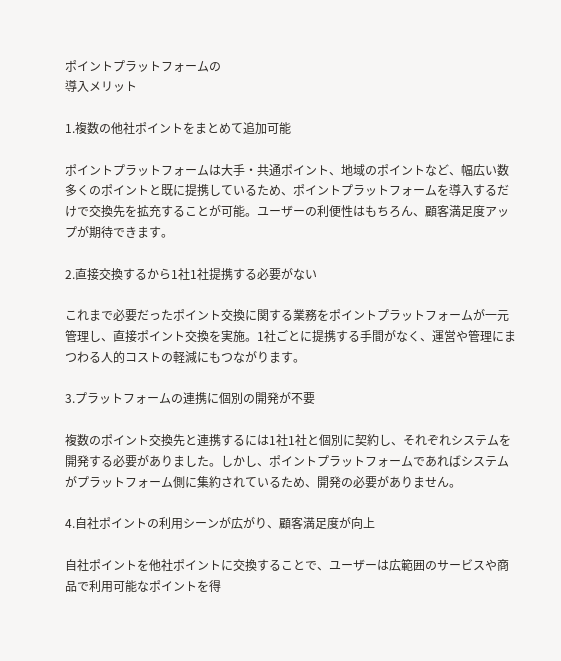ポイントプラットフォームの
導入メリット

1.複数の他社ポイントをまとめて追加可能

ポイントプラットフォームは大手・共通ポイント、地域のポイントなど、幅広い数多くのポイントと既に提携しているため、ポイントプラットフォームを導入するだけで交換先を拡充することが可能。ユーザーの利便性はもちろん、顧客満足度アップが期待できます。

2.直接交換するから1社1社提携する必要がない

これまで必要だったポイント交換に関する業務をポイントプラットフォームが一元管理し、直接ポイント交換を実施。1社ごとに提携する手間がなく、運営や管理にまつわる人的コストの軽減にもつながります。

3.プラットフォームの連携に個別の開発が不要

複数のポイント交換先と連携するには1社1社と個別に契約し、それぞれシステムを開発する必要がありました。しかし、ポイントプラットフォームであればシステムがプラットフォーム側に集約されているため、開発の必要がありません。

4.自社ポイントの利用シーンが広がり、顧客満足度が向上

自社ポイントを他社ポイントに交換することで、ユーザーは広範囲のサービスや商品で利用可能なポイントを得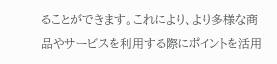ることができます。これにより、より多様な商品やサービスを利用する際にポイントを活用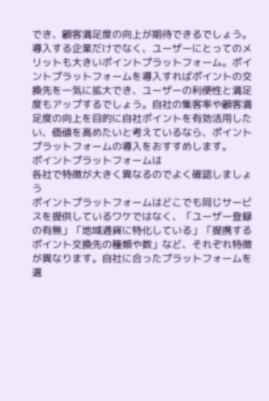でき、顧客満足度の向上が期待できるでしょう。
導入する企業だけでなく、ユーザーにとってのメリットも大きいポイントプラットフォーム。ポイントプラットフォームを導入すればポイントの交換先を一気に拡大でき、ユーザーの利便性と満足度もアップするでしょう。自社の集客率や顧客満足度の向上を目的に自社ポイントを有効活用したい、価値を高めたいと考えているなら、ポイントプラットフォームの導入をおすすめします。
ポイントプラットフォームは
各社で特徴が大きく異なるのでよく確認しましょう
ポイントプラットフォームはどこでも同じサービスを提供しているワケではなく、「ユーザー登録の有無」「地域通貨に特化している」「提携するポイント交換先の種類や数」など、それぞれ特徴が異なります。自社に合ったプラットフォームを選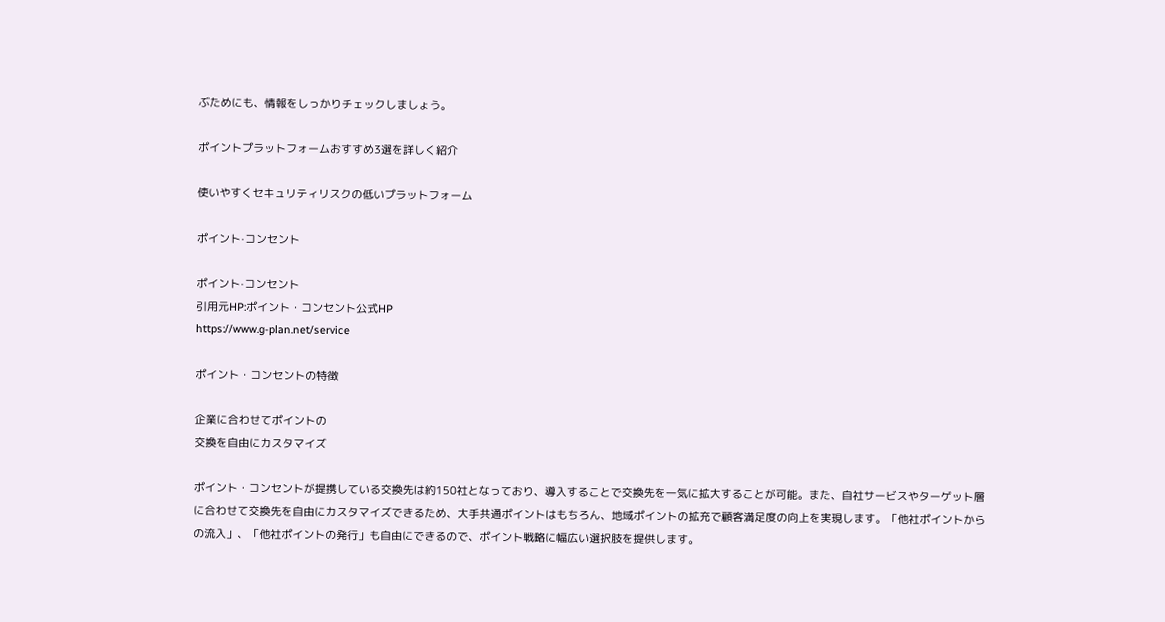ぶためにも、情報をしっかりチェックしましょう。

ポイントプラットフォームおすすめ3選を詳しく紹介

使いやすくセキュリティリスクの低いプラットフォーム

ポイント‧コンセント

ポイント‧コンセント
引用元HP:ポイント・コンセント公式HP
https://www.g-plan.net/service

ポイント・コンセントの特徴

企業に合わせてポイントの
交換を自由にカスタマイズ

ポイント・コンセントが提携している交換先は約150社となっており、導入することで交換先を一気に拡大することが可能。また、自社サービスやターゲット層に合わせて交換先を自由にカスタマイズできるため、大手共通ポイントはもちろん、地域ポイントの拡充で顧客満足度の向上を実現します。「他社ポイントからの流入」、「他社ポイントの発行」も自由にできるので、ポイント戦略に幅広い選択肢を提供します。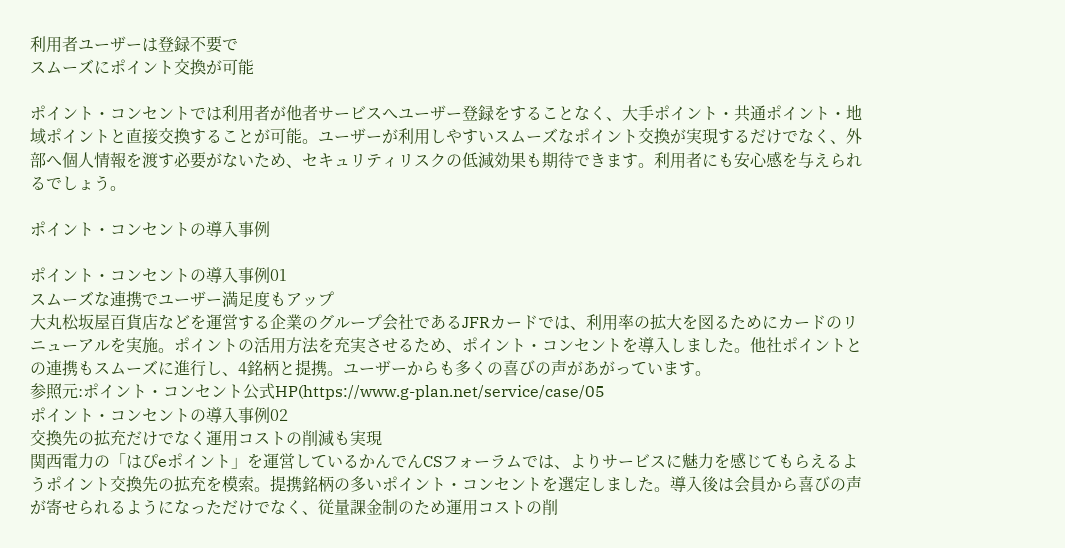利用者ユーザーは登録不要で
スムーズにポイント交換が可能

ポイント・コンセントでは利用者が他者サービスへユーザー登録をすることなく、大手ポイント・共通ポイント・地域ポイントと直接交換することが可能。ユーザーが利用しやすいスムーズなポイント交換が実現するだけでなく、外部へ個人情報を渡す必要がないため、セキュリティリスクの低減効果も期待できます。利用者にも安心感を与えられるでしょう。

ポイント・コンセントの導入事例

ポイント・コンセントの導入事例01
スムーズな連携でユーザー満足度もアップ
大丸松坂屋百貨店などを運営する企業のグループ会社であるJFRカードでは、利用率の拡大を図るためにカードのリニューアルを実施。ポイントの活用方法を充実させるため、ポイント・コンセントを導入しました。他社ポイントとの連携もスムーズに進行し、4銘柄と提携。ユーザーからも多くの喜びの声があがっています。
参照元:ポイント・コンセント公式HP(https://www.g-plan.net/service/case/05
ポイント・コンセントの導入事例02
交換先の拡充だけでなく運用コストの削減も実現
関西電力の「はぴeポイント」を運営しているかんでんCSフォーラムでは、よりサービスに魅力を感じてもらえるようポイント交換先の拡充を模索。提携銘柄の多いポイント・コンセントを選定しました。導入後は会員から喜びの声が寄せられるようになっただけでなく、従量課金制のため運用コストの削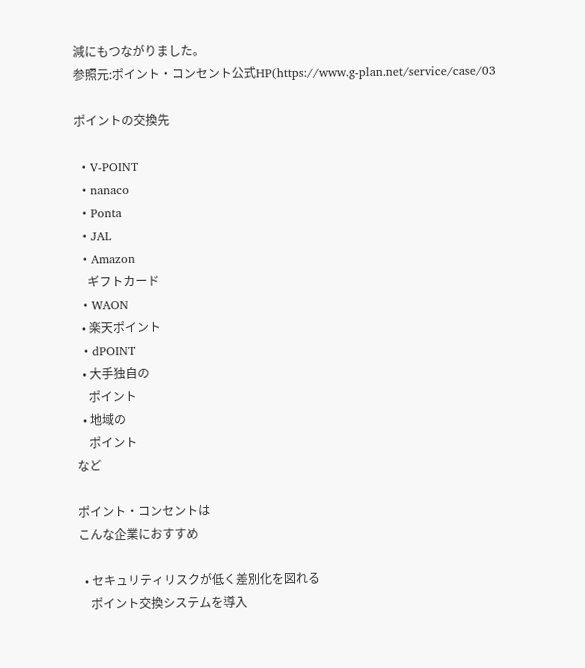減にもつながりました。
参照元:ポイント・コンセント公式HP(https://www.g-plan.net/service/case/03

ポイントの交換先

  • V-POINT
  • nanaco
  • Ponta
  • JAL
  • Amazon
    ギフトカード
  • WAON
  • 楽天ポイント
  • dPOINT
  • 大手独自の
    ポイント
  • 地域の
    ポイント
など

ポイント・コンセントは
こんな企業におすすめ

  • セキュリティリスクが低く差別化を図れる
    ポイント交換システムを導入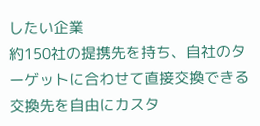したい企業
約150社の提携先を持ち、自社のターゲットに合わせて直接交換できる交換先を自由にカスタ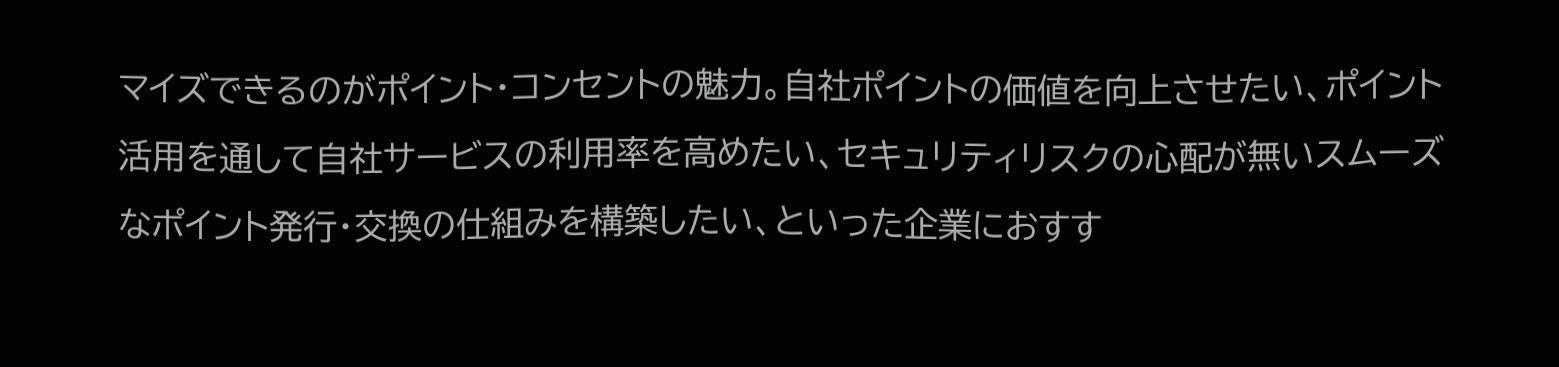マイズできるのがポイント・コンセントの魅力。自社ポイントの価値を向上させたい、ポイント活用を通して自社サービスの利用率を高めたい、セキュリティリスクの心配が無いスムーズなポイント発行・交換の仕組みを構築したい、といった企業におすす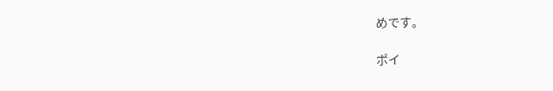めです。

ポイ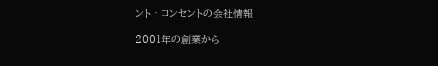ント‧コンセントの会社情報

2001年の創業から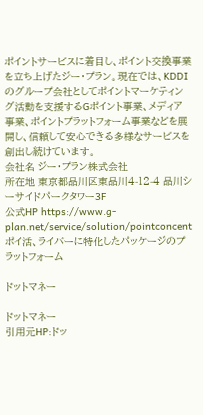ポイントサービスに着目し、ポイント交換事業を立ち上げたジー・プラン。現在では、KDDIのグループ会社としてポイントマーケティング活動を支援するGポイント事業、メディア事業、ポイントプラットフォーム事業などを展開し、信頼して安心できる多様なサービスを創出し続けています。
会社名 ジー・プラン株式会社
所在地 東京都品川区東品川4-12-4 品川シーサイドパークタワー3F
公式HP https://www.g-plan.net/service/solution/pointconcent
ポイ活、ライバーに特化したパッケージのプラットフォーム

ドットマネー

ドットマネー
引用元HP:ドッ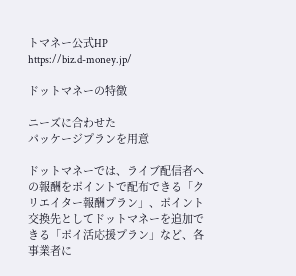トマネー公式HP
https://biz.d-money.jp/

ドットマネーの特徴

ニーズに合わせた
パッケージプランを用意

ドットマネーでは、ライブ配信者への報酬をポイントで配布できる「クリエイター報酬プラン」、ポイント交換先としてドットマネーを追加できる「ポイ活応援プラン」など、各事業者に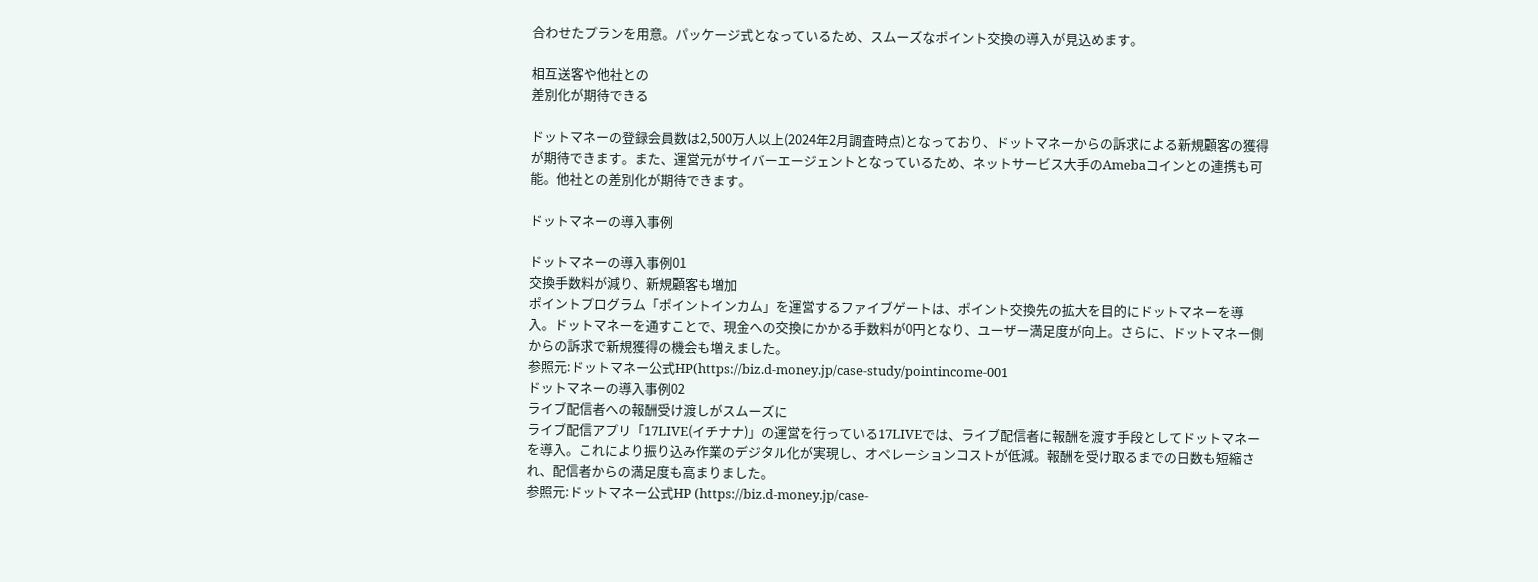合わせたプランを用意。パッケージ式となっているため、スムーズなポイント交換の導入が見込めます。

相互送客や他社との
差別化が期待できる

ドットマネーの登録会員数は2,500万人以上(2024年2月調査時点)となっており、ドットマネーからの訴求による新規顧客の獲得が期待できます。また、運営元がサイバーエージェントとなっているため、ネットサービス大手のAmebaコインとの連携も可能。他社との差別化が期待できます。

ドットマネーの導入事例

ドットマネーの導入事例01
交換手数料が減り、新規顧客も増加
ポイントプログラム「ポイントインカム」を運営するファイブゲートは、ポイント交換先の拡大を目的にドットマネーを導入。ドットマネーを通すことで、現金への交換にかかる手数料が0円となり、ユーザー満足度が向上。さらに、ドットマネー側からの訴求で新規獲得の機会も増えました。
参照元:ドットマネー公式HP(https://biz.d-money.jp/case-study/pointincome-001
ドットマネーの導入事例02
ライブ配信者への報酬受け渡しがスムーズに
ライブ配信アプリ「17LIVE(イチナナ)」の運営を行っている17LIVEでは、ライブ配信者に報酬を渡す手段としてドットマネーを導入。これにより振り込み作業のデジタル化が実現し、オペレーションコストが低減。報酬を受け取るまでの日数も短縮され、配信者からの満足度も高まりました。
参照元:ドットマネー公式HP (https://biz.d-money.jp/case-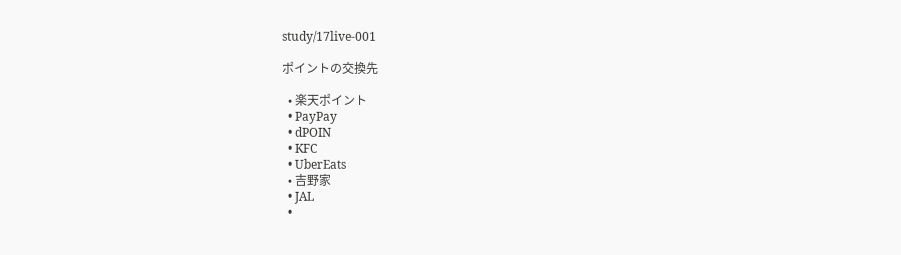study/17live-001

ポイントの交換先

  • 楽天ポイント
  • PayPay
  • dPOIN
  • KFC
  • UberEats
  • 吉野家
  • JAL
  •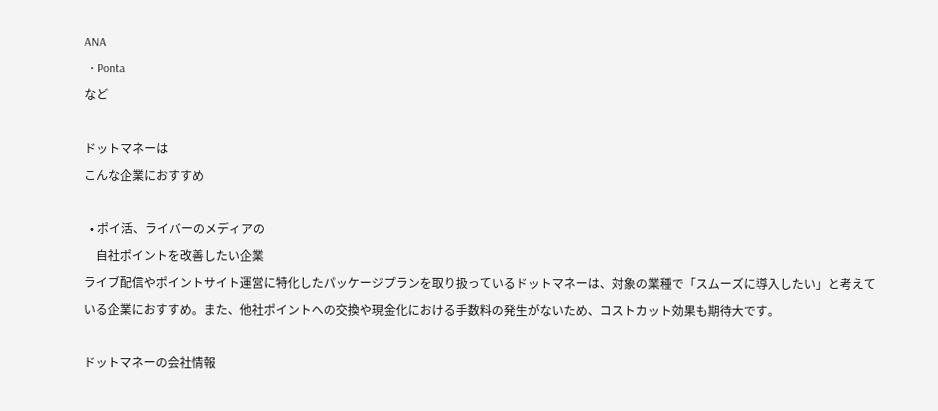ANA
  • Ponta
など

ドットマネーは
こんな企業におすすめ

  • ポイ活、ライバーのメディアの
    自社ポイントを改善したい企業
ライブ配信やポイントサイト運営に特化したパッケージプランを取り扱っているドットマネーは、対象の業種で「スムーズに導入したい」と考えている企業におすすめ。また、他社ポイントへの交換や現金化における手数料の発生がないため、コストカット効果も期待大です。

ドットマネーの会社情報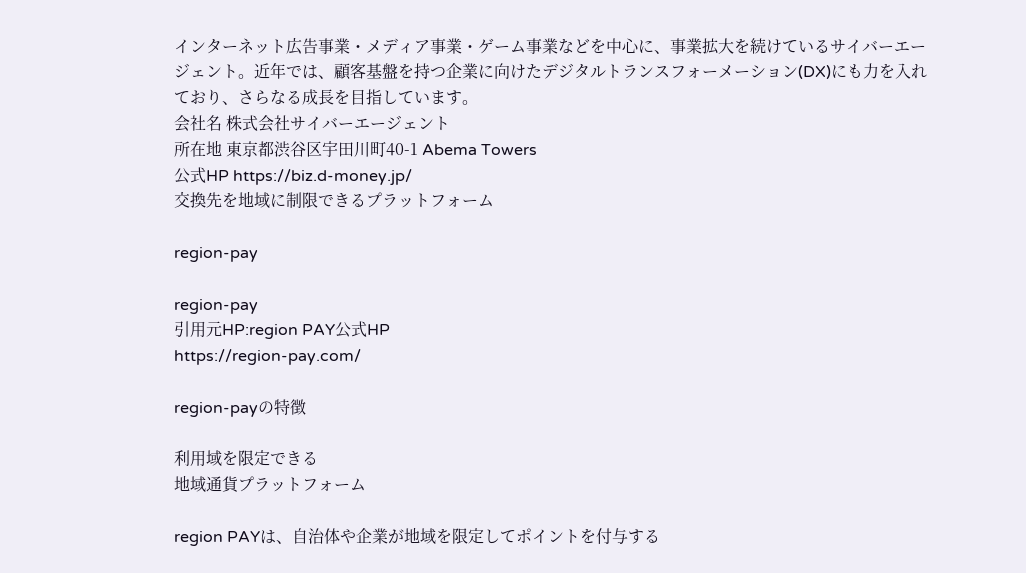インターネット広告事業・メディア事業・ゲーム事業などを中心に、事業拡大を続けているサイバーエージェント。近年では、顧客基盤を持つ企業に向けたデジタルトランスフォーメーション(DX)にも力を入れており、さらなる成長を目指しています。
会社名 株式会社サイバーエージェント
所在地 東京都渋谷区宇田川町40-1 Abema Towers
公式HP https://biz.d-money.jp/
交換先を地域に制限できるプラットフォーム

region-pay

region-pay
引用元HP:region PAY公式HP
https://region-pay.com/

region-payの特徴

利用域を限定できる
地域通貨プラットフォーム

region PAYは、自治体や企業が地域を限定してポイントを付与する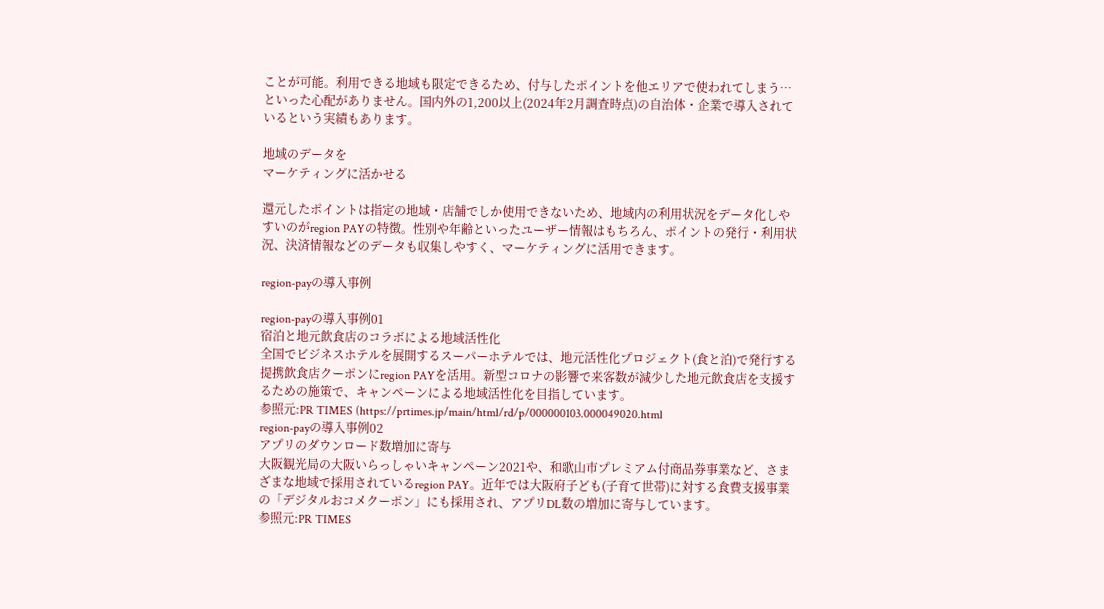ことが可能。利用できる地域も限定できるため、付与したポイントを他エリアで使われてしまう…といった心配がありません。国内外の1,200以上(2024年2月調査時点)の自治体・企業で導入されているという実績もあります。

地域のデータを
マーケティングに活かせる

還元したポイントは指定の地域・店舗でしか使用できないため、地域内の利用状況をデータ化しやすいのがregion PAYの特徴。性別や年齢といったユーザー情報はもちろん、ポイントの発行・利用状況、決済情報などのデータも収集しやすく、マーケティングに活用できます。

region-payの導入事例

region-payの導入事例01
宿泊と地元飲食店のコラボによる地域活性化
全国でビジネスホテルを展開するスーパーホテルでは、地元活性化プロジェクト(食と泊)で発行する提携飲食店クーポンにregion PAYを活用。新型コロナの影響で来客数が減少した地元飲食店を支援するための施策で、キャンペーンによる地域活性化を目指しています。
参照元:PR TIMES (https://prtimes.jp/main/html/rd/p/000000103.000049020.html
region-payの導入事例02
アプリのダウンロード数増加に寄与
大阪観光局の大阪いらっしゃいキャンペーン2021や、和歌山市プレミアム付商品券事業など、さまざまな地域で採用されているregion PAY。近年では大阪府子ども(子育て世帯)に対する食費支援事業の「デジタルおコメクーポン」にも採用され、アプリDL数の増加に寄与しています。
参照元:PR TIMES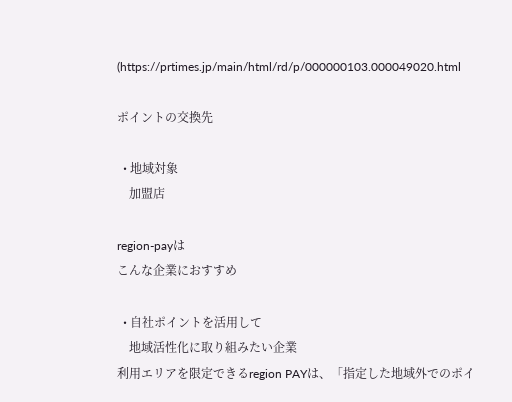(https://prtimes.jp/main/html/rd/p/000000103.000049020.html

ポイントの交換先

  • 地域対象
    加盟店

region-payは
こんな企業におすすめ

  • 自社ポイントを活用して
    地域活性化に取り組みたい企業
利用エリアを限定できるregion PAYは、「指定した地域外でのポイ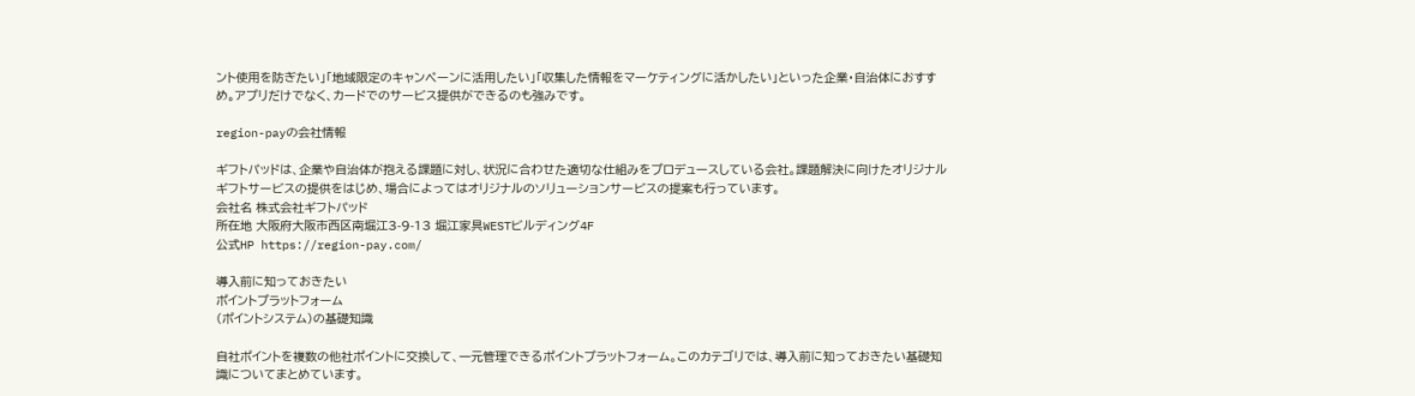ント使用を防ぎたい」「地域限定のキャンペーンに活用したい」「収集した情報をマーケティングに活かしたい」といった企業・自治体におすすめ。アプリだけでなく、カードでのサービス提供ができるのも強みです。

region-payの会社情報

ギフトパッドは、企業や自治体が抱える課題に対し、状況に合わせた適切な仕組みをプロデュースしている会社。課題解決に向けたオリジナルギフトサービスの提供をはじめ、場合によってはオリジナルのソリューションサービスの提案も行っています。
会社名 株式会社ギフトパッド
所在地 大阪府大阪市西区南堀江3-9-13 堀江家具WESTビルディング4F
公式HP https://region-pay.com/

導入前に知っておきたい
ポイントプラットフォーム
(ポイントシステム)の基礎知識

自社ポイントを複数の他社ポイントに交換して、一元管理できるポイントプラットフォーム。このカテゴリでは、導入前に知っておきたい基礎知識についてまとめています。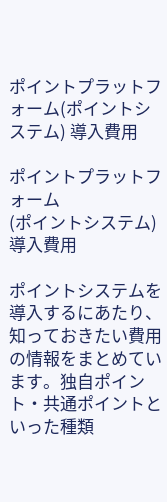ポイントプラットフォーム(ポイントシステム) 導入費用

ポイントプラットフォーム
(ポイントシステム) 導入費用

ポイントシステムを導入するにあたり、知っておきたい費用の情報をまとめています。独自ポイント・共通ポイントといった種類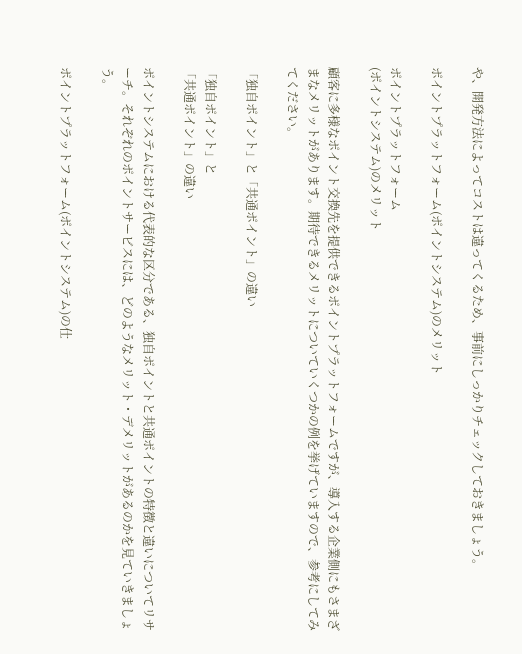や、開発方法によってコストは違ってくるため、事前にしっかりチェックしておきましょう。

ポイントプラットフォーム(ポイントシステム)のメリット

ポイントプラットフォーム
(ポイントシステム)のメリット

顧客に多様なポイント交換先を提供できるポイントプラットフォームですが、導入する企業側にもさまざまなメリットがあります。期待できるメリットについていくつかの例を挙げていますので、参考にしてみてください。

「独自ポイント」と「共通ポイント」の違い

「独自ポイント」と
「共通ポイント」の違い

ポイントシステムにおける代表的な区分である、独自ポイントと共通ポイントの特徴と違いについてリサーチ。それぞれのポイントサービスには、どのようなメリット・デメリットがあるのかを見ていきましょう。

ポイントプラットフォーム(ポイントシステム)の仕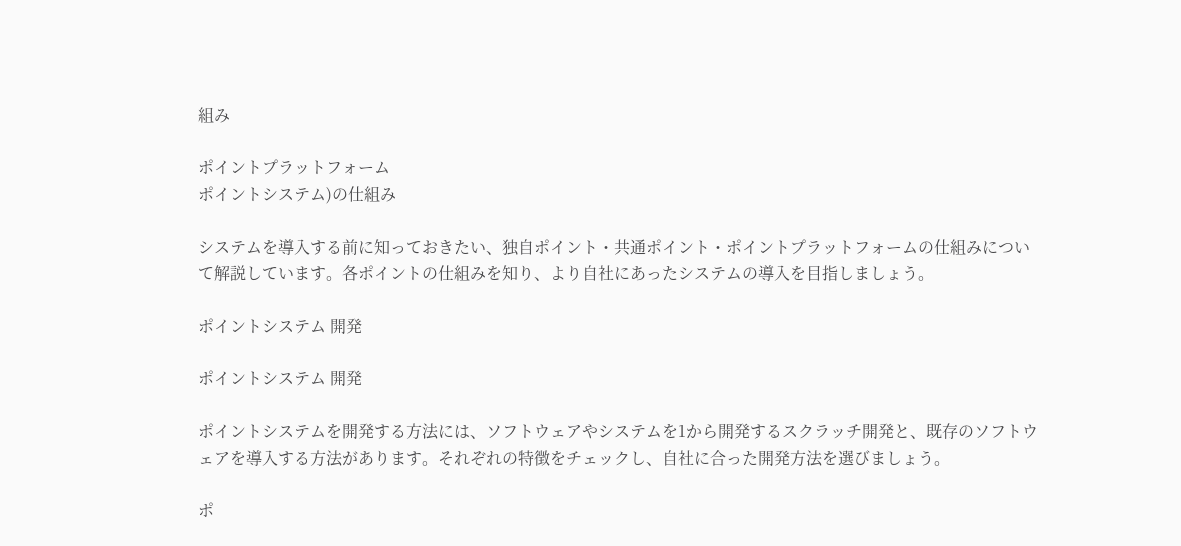組み

ポイントプラットフォーム
ポイントシステム)の仕組み

システムを導入する前に知っておきたい、独自ポイント・共通ポイント・ポイントプラットフォームの仕組みについて解説しています。各ポイントの仕組みを知り、より自社にあったシステムの導入を目指しましょう。

ポイントシステム 開発

ポイントシステム 開発

ポイントシステムを開発する方法には、ソフトウェアやシステムを1から開発するスクラッチ開発と、既存のソフトウェアを導入する方法があります。それぞれの特徴をチェックし、自社に合った開発方法を選びましょう。

ポ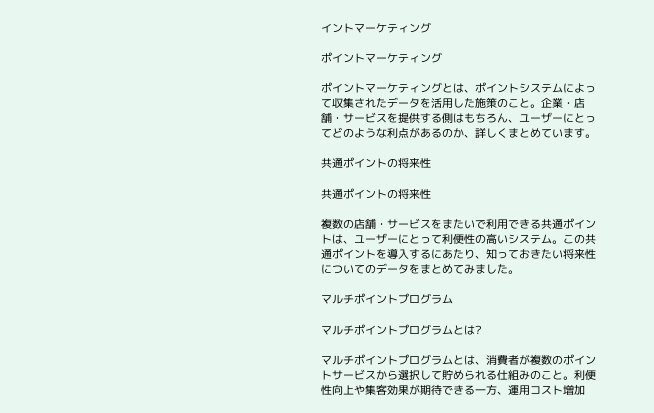イントマーケティング

ポイントマーケティング

ポイントマーケティングとは、ポイントシステムによって収集されたデータを活用した施策のこと。企業・店舗・サービスを提供する側はもちろん、ユーザーにとってどのような利点があるのか、詳しくまとめています。

共通ポイントの将来性

共通ポイントの将来性

複数の店舗・サービスをまたいで利用できる共通ポイントは、ユーザーにとって利便性の高いシステム。この共通ポイントを導入するにあたり、知っておきたい将来性についてのデータをまとめてみました。

マルチポイントプログラム

マルチポイントプログラムとは?

マルチポイントプログラムとは、消費者が複数のポイントサービスから選択して貯められる仕組みのこと。利便性向上や集客効果が期待できる一方、運用コスト増加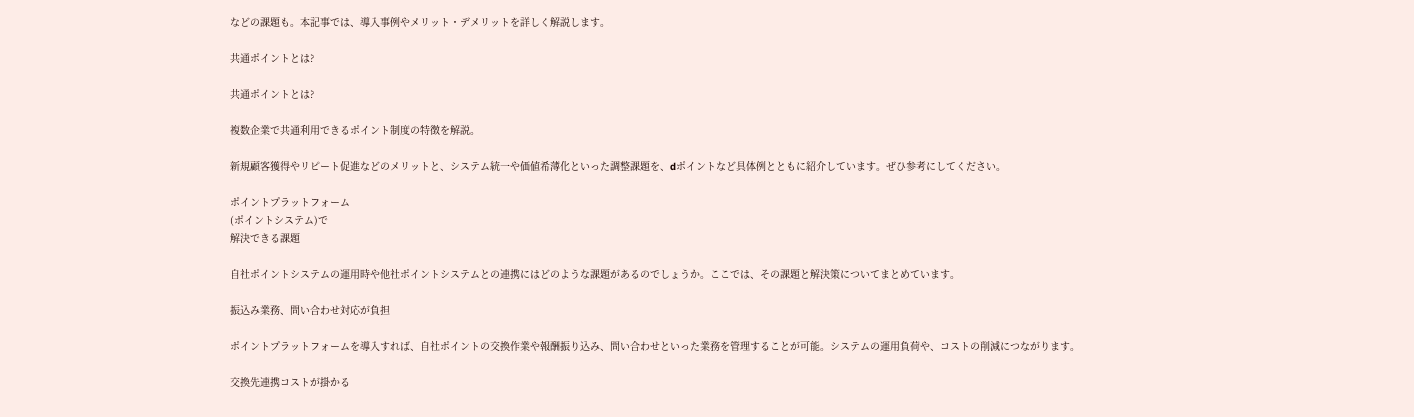などの課題も。本記事では、導入事例やメリット・デメリットを詳しく解説します。

共通ポイントとは?

共通ポイントとは?

複数企業で共通利用できるポイント制度の特徴を解説。

新規顧客獲得やリピート促進などのメリットと、システム統一や価値希薄化といった調整課題を、dポイントなど具体例とともに紹介しています。ぜひ参考にしてください。

ポイントプラットフォーム
(ポイントシステム)で
解決できる課題

自社ポイントシステムの運用時や他社ポイントシステムとの連携にはどのような課題があるのでしょうか。ここでは、その課題と解決策についてまとめています。

振込み業務、問い合わせ対応が負担

ポイントプラットフォームを導入すれば、自社ポイントの交換作業や報酬振り込み、問い合わせといった業務を管理することが可能。システムの運用負荷や、コストの削減につながります。

交換先連携コストが掛かる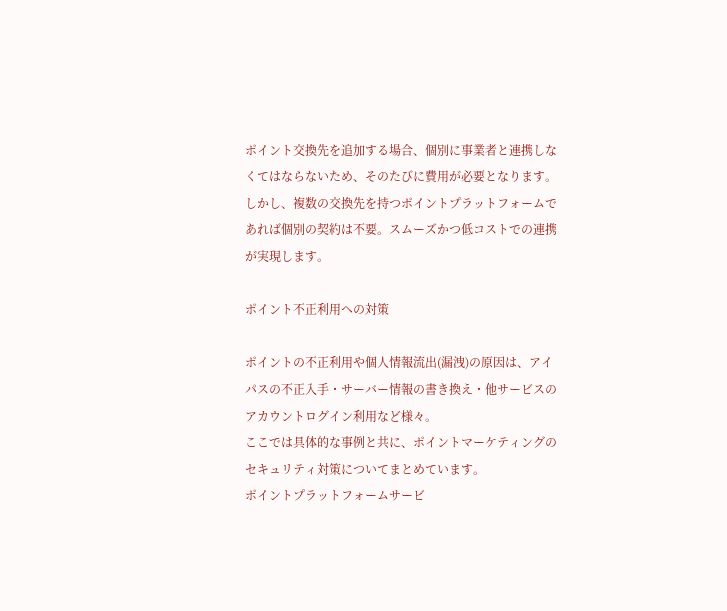ポイント交換先を追加する場合、個別に事業者と連携しなくてはならないため、そのたびに費用が必要となります。しかし、複数の交換先を持つポイントプラットフォームであれば個別の契約は不要。スムーズかつ低コストでの連携が実現します。

ポイント不正利用への対策

ポイントの不正利用や個人情報流出(漏洩)の原因は、アイパスの不正入手・サーバー情報の書き換え・他サービスのアカウントログイン利用など様々。
ここでは具体的な事例と共に、ポイントマーケティングのセキュリティ対策についてまとめています。
ポイントプラットフォームサービ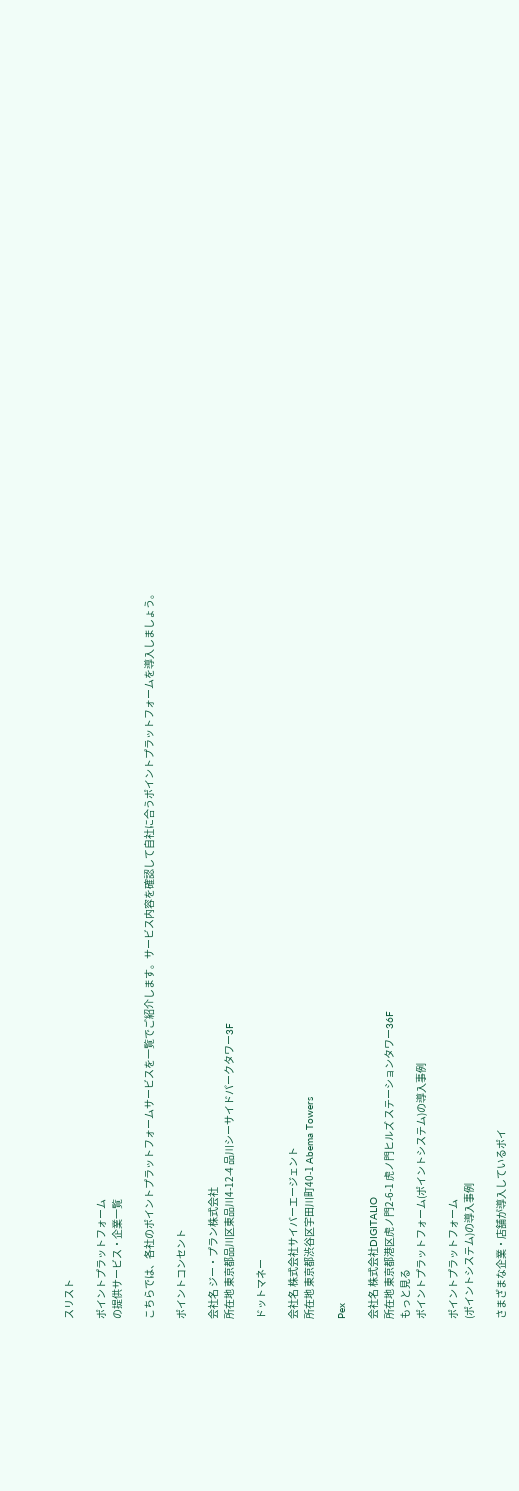スリスト

ポイントプラットフォーム
の提供サービス・企業一覧

こちらでは、各社のポイントプラットフォームサービスを一覧でご紹介します。サービス内容を確認して自社に合うポイントプラットフォームを導入しましょう。

ポイントコンセント

会社名 ジー・プラン株式会社
所在地 東京都品川区東品川4-12-4 品川シーサイドパークタワー3F

ドットマネー

会社名 株式会社サイバーエージェント
所在地 東京都渋谷区宇田川町40-1 Abema Towers

Pex

会社名 株式会社DIGITALIO
所在地 東京都港区虎ノ門2-6-1 虎ノ門ヒルズ ステーションタワー36F
もっと見る
ポイントプラットフォーム(ポイントシステム)の導入事例

ポイントプラットフォーム
(ポイントシステム)の導入事例

さまざまな企業・店舗が導入しているポイ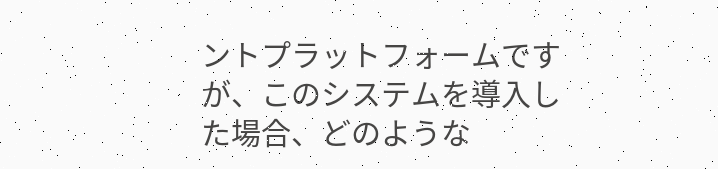ントプラットフォームですが、このシステムを導入した場合、どのような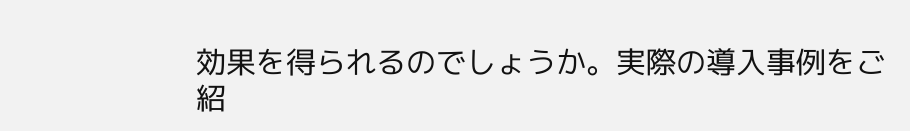効果を得られるのでしょうか。実際の導入事例をご紹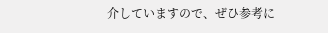介していますので、ぜひ参考に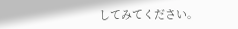してみてください。